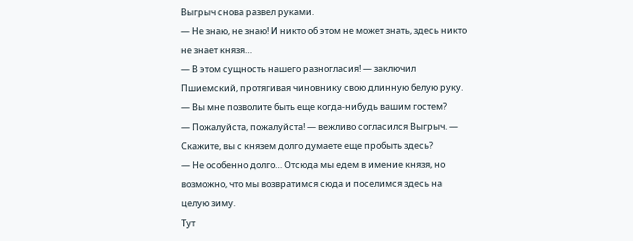Выгрыч снова развел руками.
— Не знаю, не знаю! И никто об этом не может знать, здесь никто не знает князя…
— В этом сущность нашего разногласия! — заключил Пшиемский, протягивая чиновнику свою длинную белую руку.
— Вы мне позволите быть еще когда-нибудь вашим гостем?
— Пожалуйста, пожалуйста! — вежливо согласился Выгрыч. — Скажите, вы с князем долго думаете еще пробыть здесь?
— Не особенно долго… Отсюда мы едем в имение князя, но возможно, что мы возвратимся сюда и поселимся здесь на целую зиму.
Тут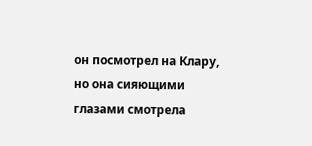он посмотрел на Клару, но она сияющими глазами смотрела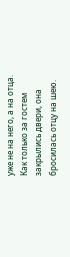уже не на него, а на отца.
Как только за гостем закрылись двери, она бросилась отцу на шею.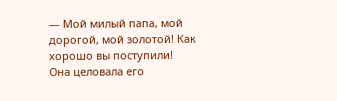— Мой милый папа, мой дорогой, мой золотой! Как хорошо вы поступили!
Она целовала его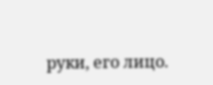руки, его лицо.